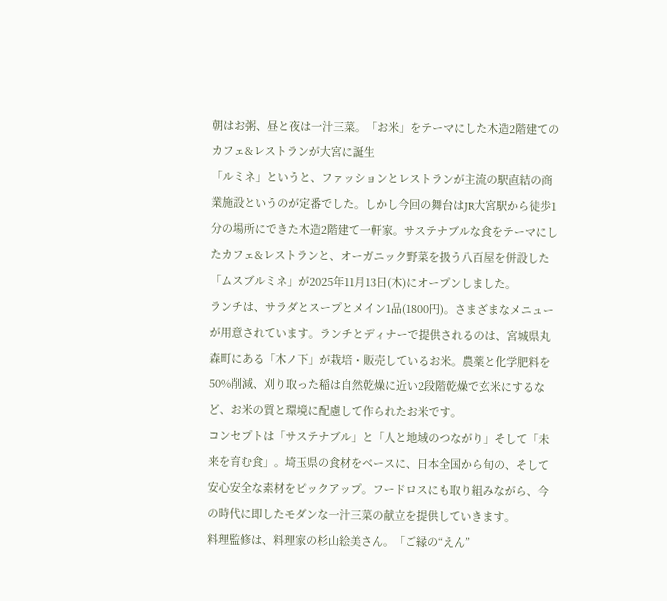朝はお粥、昼と夜は一汁三菜。「お米」をテーマにした木造2階建てのカフェ&レストランが大宮に誕生
「ルミネ」というと、ファッションとレストランが主流の駅直結の商業施設というのが定番でした。しかし今回の舞台はJR大宮駅から徒歩1分の場所にできた木造2階建て一軒家。サステナブルな食をテーマにしたカフェ&レストランと、オーガニック野菜を扱う八百屋を併設した「ムスブルミネ」が2025年11月13日(木)にオープンしました。
ランチは、サラダとスープとメイン1品(1800円)。さまざまなメニューが用意されています。ランチとディナーで提供されるのは、宮城県丸森町にある「木ノ下」が栽培・販売しているお米。農薬と化学肥料を50%削減、刈り取った稲は自然乾燥に近い2段階乾燥で玄米にするなど、お米の質と環境に配慮して作られたお米です。
コンセプトは「サステナブル」と「人と地域のつながり」そして「未来を育む食」。埼玉県の食材をベースに、日本全国から旬の、そして安心安全な素材をピックアップ。フードロスにも取り組みながら、今の時代に即したモダンな一汁三菜の献立を提供していきます。
料理監修は、料理家の杉山絵美さん。「ご縁の“えん”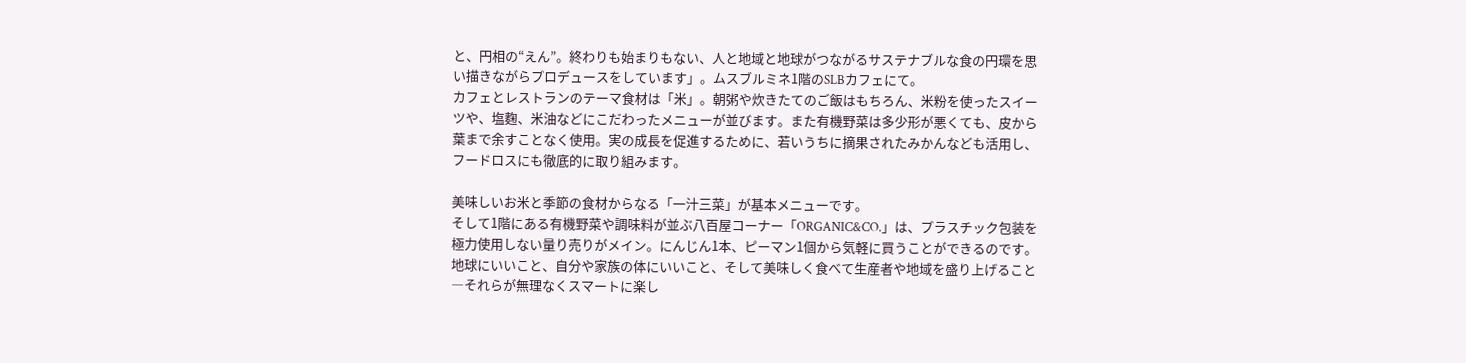と、円相の“えん”。終わりも始まりもない、人と地域と地球がつながるサステナブルな食の円環を思い描きながらプロデュースをしています」。ムスブルミネ1階のSLBカフェにて。
カフェとレストランのテーマ食材は「米」。朝粥や炊きたてのご飯はもちろん、米粉を使ったスイーツや、塩麴、米油などにこだわったメニューが並びます。また有機野菜は多少形が悪くても、皮から葉まで余すことなく使用。実の成長を促進するために、若いうちに摘果されたみかんなども活用し、フードロスにも徹底的に取り組みます。

美味しいお米と季節の食材からなる「一汁三菜」が基本メニューです。
そして1階にある有機野菜や調味料が並ぶ八百屋コーナー「ORGANIC&CO.」は、プラスチック包装を極力使用しない量り売りがメイン。にんじん1本、ピーマン1個から気軽に買うことができるのです。
地球にいいこと、自分や家族の体にいいこと、そして美味しく食べて生産者や地域を盛り上げること―それらが無理なくスマートに楽し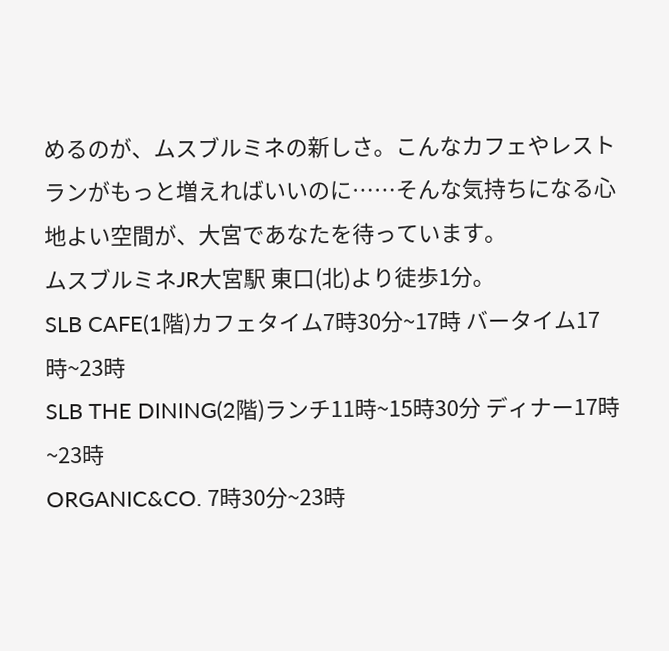めるのが、ムスブルミネの新しさ。こんなカフェやレストランがもっと増えればいいのに……そんな気持ちになる心地よい空間が、大宮であなたを待っています。
ムスブルミネJR大宮駅 東口(北)より徒歩1分。
SLB CAFE(1階)カフェタイム7時30分~17時 バータイム17時~23時
SLB THE DINING(2階)ランチ11時~15時30分 ディナー17時~23時
ORGANIC&CO. 7時30分~23時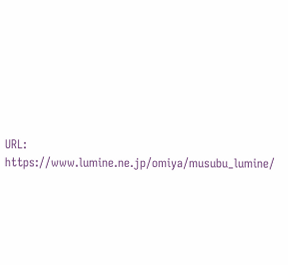URL:
https://www.lumine.ne.jp/omiya/musubu_lumine/